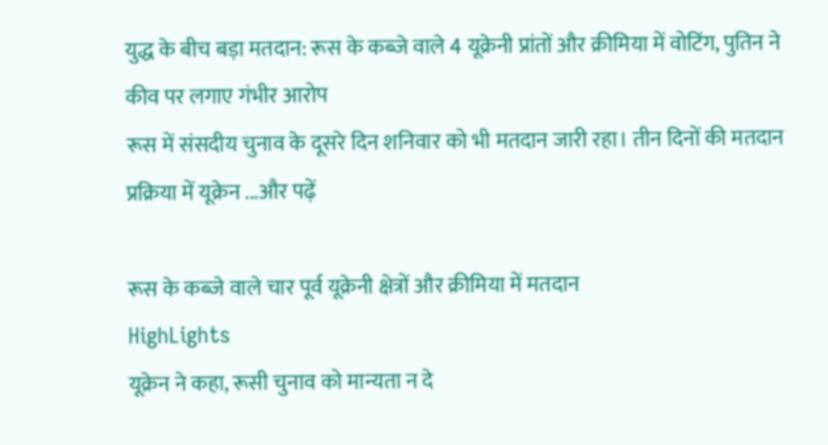युद्ध के बीच बड़ा मतदान: रूस के कब्जे वाले 4 यूक्रेनी प्रांतों और क्रीमिया में वोटिंग, पुतिन ने कीव पर लगाए गंभीर आरोप
रूस में संसदीय चुनाव के दूसरे दिन शनिवार को भी मतदान जारी रहा। तीन दिनों की मतदान प्रक्रिया में यूक्रेन ...और पढ़ें

रूस के कब्जे वाले चार पूर्व यूक्रेनी क्षेत्रों और क्रीमिया में मतदान
HighLights
यूक्रेन ने कहा, रूसी चुनाव को मान्यता न दे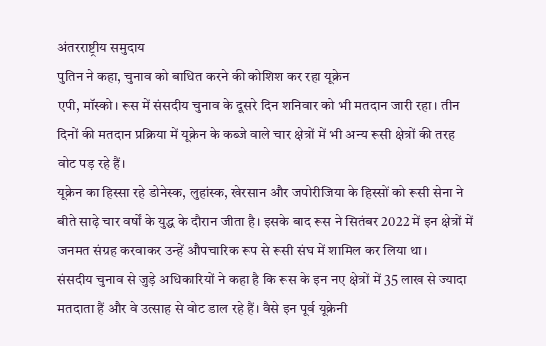अंतरराष्ट्रीय समुदाय
पुतिन ने कहा, चुनाव को बाधित करने की कोशिश कर रहा यूक्रेन
एपी, मॉस्को। रूस में संसदीय चुनाव के दूसरे दिन शनिवार को भी मतदान जारी रहा। तीन दिनों की मतदान प्रक्रिया में यूक्रेन के कब्जे वाले चार क्षेत्रों में भी अन्य रूसी क्षेत्रों की तरह वोट पड़ रहे हैं।
यूक्रेन का हिस्सा रहे डोनेस्क, लुहांस्क, खेरसान और जपोरीजिया के हिस्सों को रूसी सेना ने बीते साढ़े चार वर्षों के युद्ध के दौरान जीता है। इसके बाद रूस ने सितंबर 2022 में इन क्षेत्रों में जनमत संग्रह करवाकर उन्हें औपचारिक रूप से रूसी संघ में शामिल कर लिया था।
संसदीय चुनाव से जुड़े अधिकारियों ने कहा है कि रूस के इन नए क्षेत्रों में 35 लाख से ज्यादा मतदाता हैं और वे उत्साह से वोट डाल रहे हैं। वैसे इन पूर्व यूक्रेनी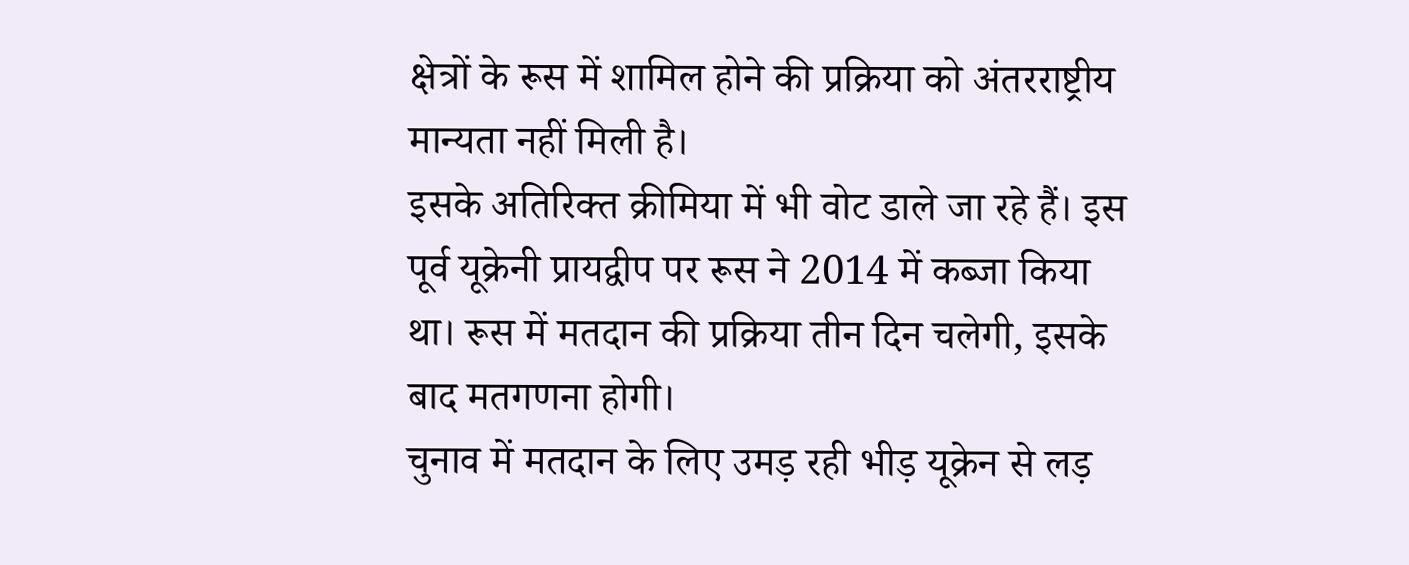क्षेत्रों के रूस में शामिल होने की प्रक्रिया को अंतरराष्ट्रीय मान्यता नहीं मिली है।
इसके अतिरिक्त क्रीमिया में भी वोट डाले जा रहे हैं। इस पूर्व यूक्रेनी प्रायद्वीप पर रूस ने 2014 में कब्जा किया था। रूस में मतदान की प्रक्रिया तीन दिन चलेगी, इसके बाद मतगणना होगी।
चुनाव में मतदान के लिए उमड़ रही भीड़ यूक्रेन से लड़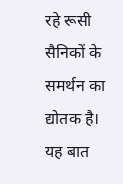रहे रूसी सैनिकों के समर्थन का द्योतक है। यह बात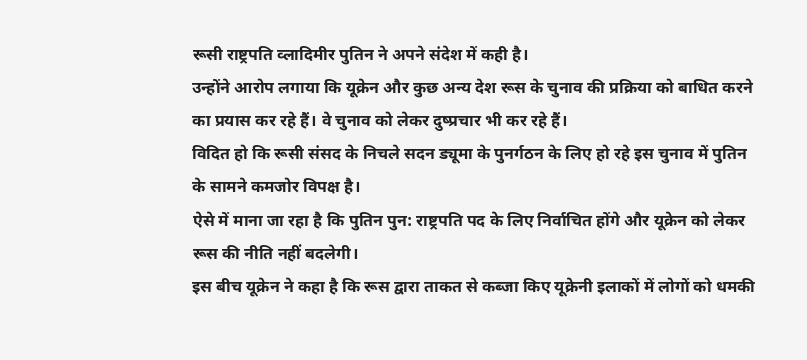रूसी राष्ट्रपति व्लादिमीर पुतिन ने अपने संदेश में कही है।
उन्होंने आरोप लगाया कि यूक्रेन और कुछ अन्य देश रूस के चुनाव की प्रक्रिया को बाधित करने का प्रयास कर रहे हैं। वे चुनाव को लेकर दुष्प्रचार भी कर रहे हैं।
विदित हो कि रूसी संसद के निचले सदन ड्यूमा के पुनर्गठन के लिए हो रहे इस चुनाव में पुतिन के सामने कमजोर विपक्ष है।
ऐसे में माना जा रहा है कि पुतिन पुन: राष्ट्रपति पद के लिए निर्वाचित होंगे और यूक्रेन को लेकर रूस की नीति नहीं बदलेगी।
इस बीच यूक्रेन ने कहा है कि रूस द्वारा ताकत से कब्जा किए यूक्रेनी इलाकों में लोगों को धमकी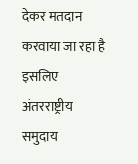देकर मतदान करवाया जा रहा है इसलिए अंतरराष्ट्रीय समुदाय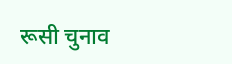रूसी चुनाव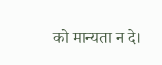को मान्यता न दे।